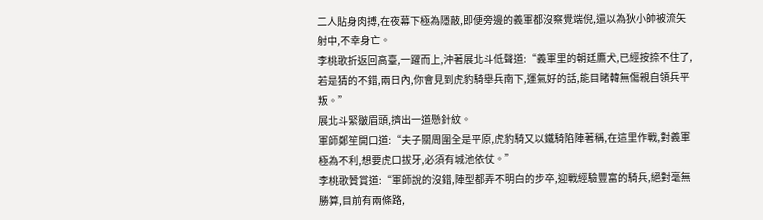二人貼身肉搏,在夜幕下極為隱蔽,即便旁邊的義軍都沒察覺端倪,還以為狄小帥被流矢射中,不幸身亡。
李桃歌折返回高臺,一躍而上,沖著展北斗低聲道:“義軍里的朝廷鷹犬,已經按捺不住了,若是猜的不錯,兩日內,你會見到虎豹騎舉兵南下,運氣好的話,能目睹韓無傷親自領兵平叛。”
展北斗緊皺眉頭,擠出一道懸針紋。
軍師鄭笙開口道:“夫子關周圍全是平原,虎豹騎又以鐵騎陷陣著稱,在這里作戰,對義軍極為不利,想要虎口拔牙,必須有城池依仗。”
李桃歌贊賞道:“軍師說的沒錯,陣型都弄不明白的步卒,迎戰經驗豐富的騎兵,絕對毫無勝算,目前有兩條路,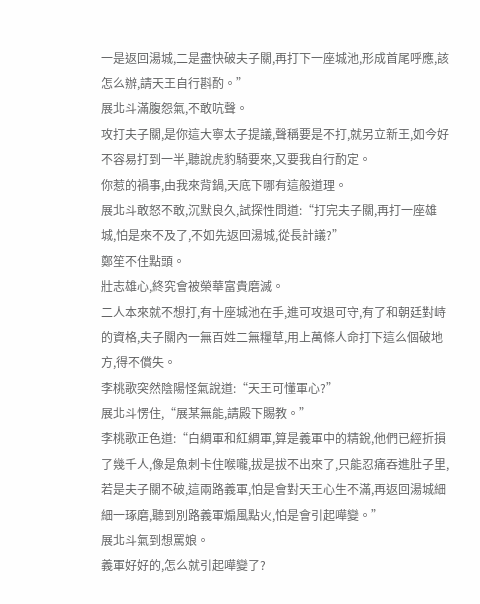一是返回湯城,二是盡快破夫子關,再打下一座城池,形成首尾呼應,該怎么辦,請天王自行斟酌。”
展北斗滿腹怨氣,不敢吭聲。
攻打夫子關,是你這大寧太子提議,聲稱要是不打,就另立新王,如今好不容易打到一半,聽說虎豹騎要來,又要我自行酌定。
你惹的禍事,由我來背鍋,天底下哪有這般道理。
展北斗敢怒不敢,沉默良久,試探性問道:“打完夫子關,再打一座雄城,怕是來不及了,不如先返回湯城,從長計議?”
鄭笙不住點頭。
壯志雄心,終究會被榮華富貴磨滅。
二人本來就不想打,有十座城池在手,進可攻退可守,有了和朝廷對峙的資格,夫子關內一無百姓二無糧草,用上萬條人命打下這么個破地方,得不償失。
李桃歌突然陰陽怪氣說道:“天王可懂軍心?”
展北斗愣住,“展某無能,請殿下賜教。”
李桃歌正色道:“白綢軍和紅綢軍,算是義軍中的精銳,他們已經折損了幾千人,像是魚刺卡住喉嚨,拔是拔不出來了,只能忍痛吞進肚子里,若是夫子關不破,這兩路義軍,怕是會對天王心生不滿,再返回湯城細細一琢磨,聽到別路義軍煽風點火,怕是會引起嘩變。”
展北斗氣到想罵娘。
義軍好好的,怎么就引起嘩變了?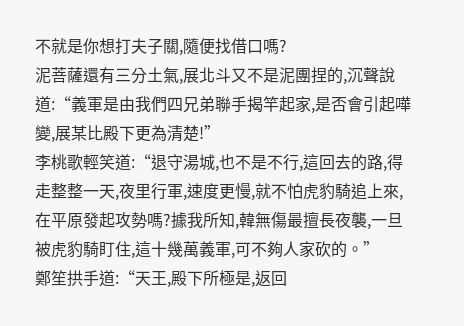不就是你想打夫子關,隨便找借口嗎?
泥菩薩還有三分土氣,展北斗又不是泥團捏的,沉聲說道:“義軍是由我們四兄弟聯手揭竿起家,是否會引起嘩變,展某比殿下更為清楚!”
李桃歌輕笑道:“退守湯城,也不是不行,這回去的路,得走整整一天,夜里行軍,速度更慢,就不怕虎豹騎追上來,在平原發起攻勢嗎?據我所知,韓無傷最擅長夜襲,一旦被虎豹騎盯住,這十幾萬義軍,可不夠人家砍的。”
鄭笙拱手道:“天王,殿下所極是,返回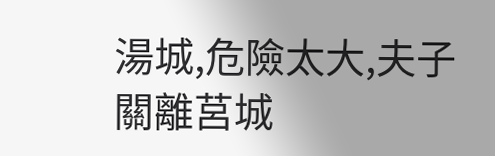湯城,危險太大,夫子關離莒城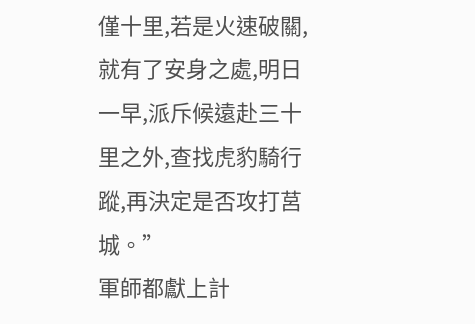僅十里,若是火速破關,就有了安身之處,明日一早,派斥候遠赴三十里之外,查找虎豹騎行蹤,再決定是否攻打莒城。”
軍師都獻上計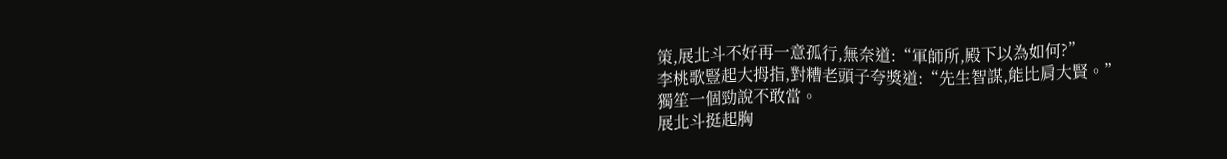策,展北斗不好再一意孤行,無奈道:“軍師所,殿下以為如何?”
李桃歌豎起大拇指,對糟老頭子夸獎道:“先生智謀,能比肩大賢。”
獨笙一個勁說不敢當。
展北斗挺起胸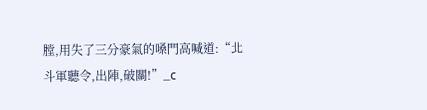膛,用失了三分豪氣的嗓門高喊道:“北斗軍聽令,出陣,破關!”_c